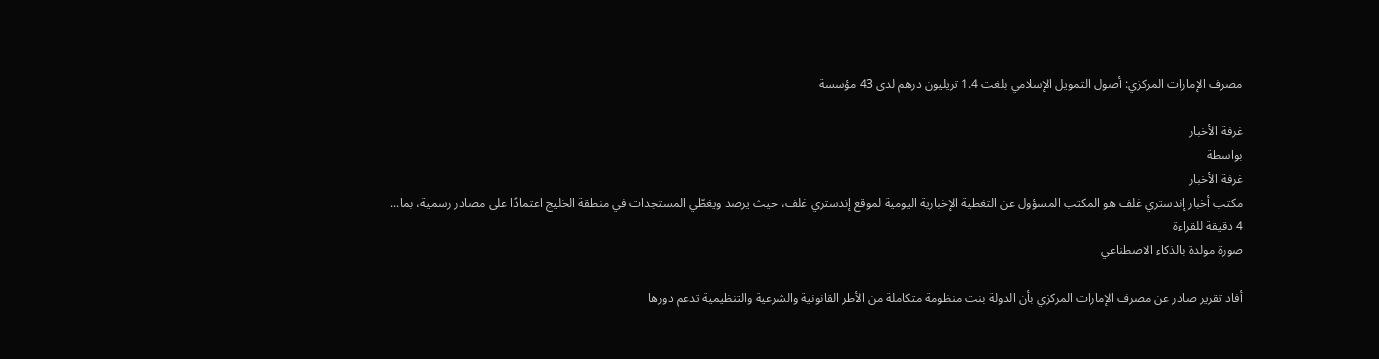مصرف الإمارات المركزي: أصول التمويل الإسلامي بلغت 1.4 تريليون درهم لدى 43 مؤسسة

غرفة الأخبار
بواسطة
غرفة الأخبار
مكتب أخبار إندستري غلف هو المكتب المسؤول عن التغطية الإخبارية اليومية لموقع إندستري غلف، حيث يرصد ويغطّي المستجدات في منطقة الخليج اعتمادًا على مصادر رسمية، بما...
4 دقيقة للقراءة
صورة مولدة بالذكاء الاصطناعي

أفاد تقرير صادر عن مصرف الإمارات المركزي بأن الدولة بنت منظومة متكاملة من الأطر القانونية والشرعية والتنظيمية تدعم دورها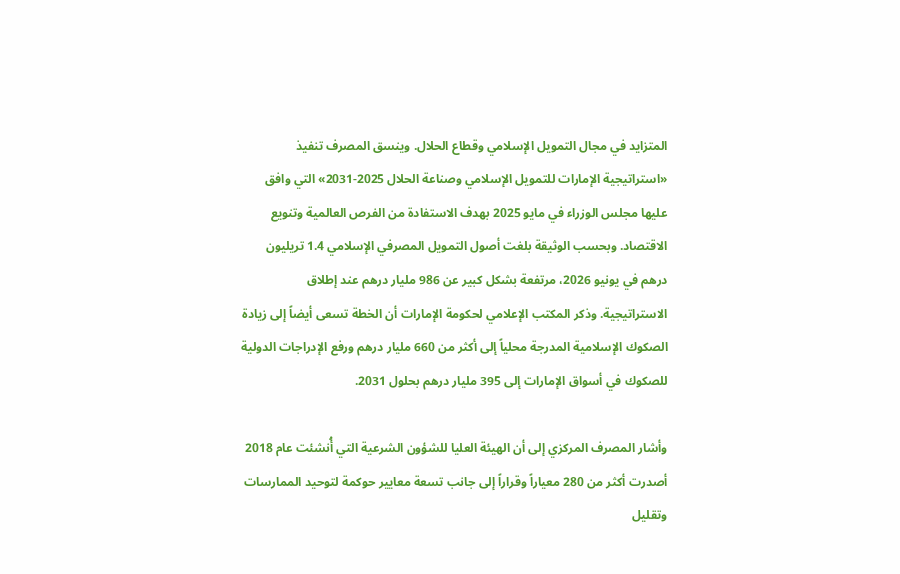المتزايد في مجال التمويل الإسلامي وقطاع الحلال. وينسق المصرف تنفيذ «استراتيجية الإمارات للتمويل الإسلامي وصناعة الحلال 2025-2031» التي وافق عليها مجلس الوزراء في مايو 2025 بهدف الاستفادة من الفرص العالمية وتنويع الاقتصاد. وبحسب الوثيقة بلغت أصول التمويل المصرفي الإسلامي 1.4 تريليون درهم في يونيو 2026، مرتفعة بشكل كبير عن 986 مليار درهم عند إطلاق الاستراتيجية. وذكر المكتب الإعلامي لحكومة الإمارات أن الخطة تسعى أيضاً إلى زيادة الصكوك الإسلامية المدرجة محلياً إلى أكثر من 660 مليار درهم ورفع الإدراجات الدولية للصكوك في أسواق الإمارات إلى 395 مليار درهم بحلول 2031.

وأشار المصرف المركزي إلى أن الهيئة العليا للشؤون الشرعية التي أُنشئت عام 2018 أصدرت أكثر من 280 معياراً وقراراً إلى جانب تسعة معايير حوكمة لتوحيد الممارسات وتقليل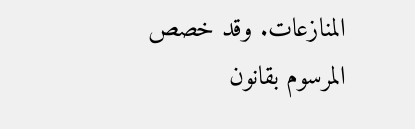المنازعات. وقد خصص المرسوم بقانون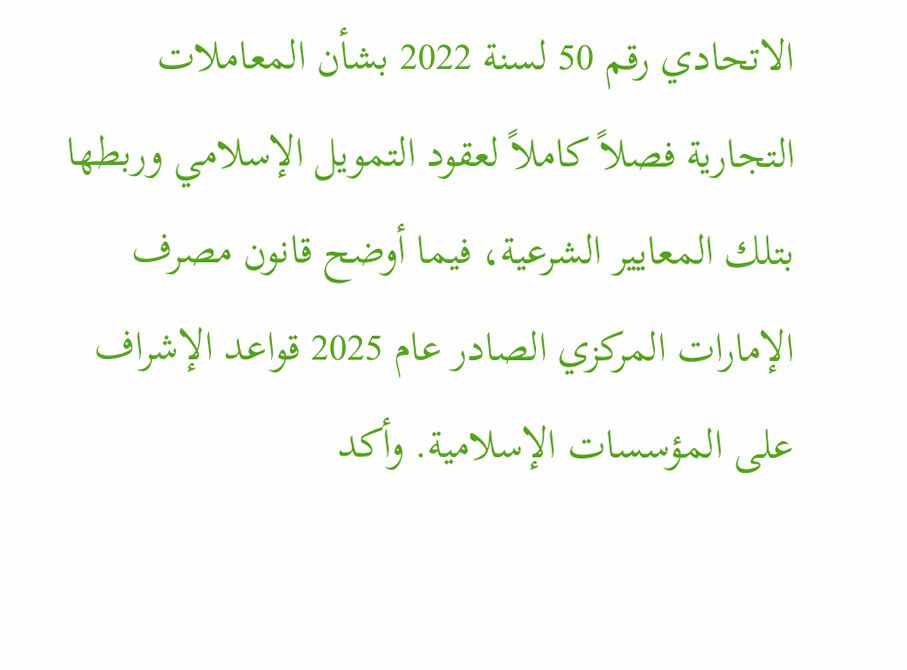الاتحادي رقم 50 لسنة 2022 بشأن المعاملات التجارية فصلاً كاملاً لعقود التمويل الإسلامي وربطها بتلك المعايير الشرعية، فيما أوضح قانون مصرف الإمارات المركزي الصادر عام 2025 قواعد الإشراف على المؤسسات الإسلامية. وأكد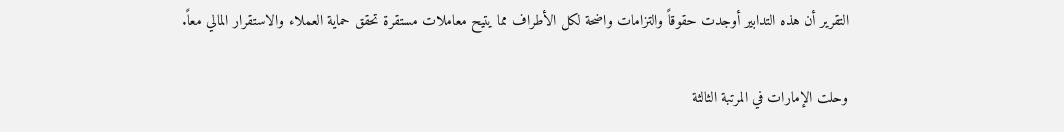التقرير أن هذه التدابير أوجدت حقوقاً والتزامات واضحة لكل الأطراف مما يتيح معاملات مستقرة تحقق حماية العملاء والاستقرار المالي معاً.

وحلت الإمارات في المرتبة الثالثة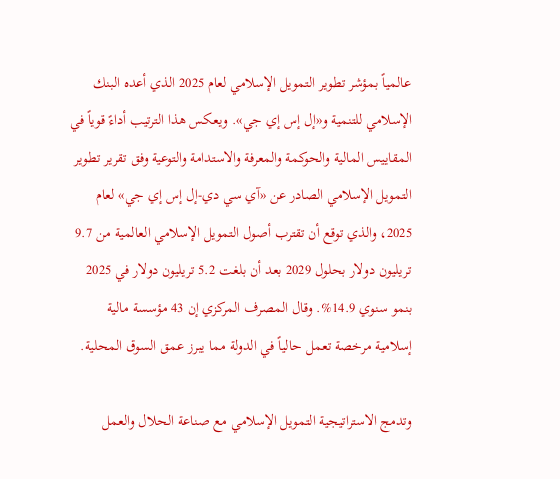عالمياً بمؤشر تطوير التمويل الإسلامي لعام 2025 الذي أعده البنك الإسلامي للتنمية و«إل إس إي جي». ويعكس هذا الترتيب أداءً قوياً في المقاييس المالية والحوكمة والمعرفة والاستدامة والتوعية وفق تقرير تطوير التمويل الإسلامي الصادر عن «آي سي دي-إل إس إي جي» لعام 2025، والذي توقع أن تقترب أصول التمويل الإسلامي العالمية من 9.7 تريليون دولار بحلول 2029 بعد أن بلغت 5.2 تريليون دولار في 2025 بنمو سنوي 14.9%. وقال المصرف المركزي إن 43 مؤسسة مالية إسلامية مرخصة تعمل حالياً في الدولة مما يبرز عمق السوق المحلية.

وتدمج الاستراتيجية التمويل الإسلامي مع صناعة الحلال والعمل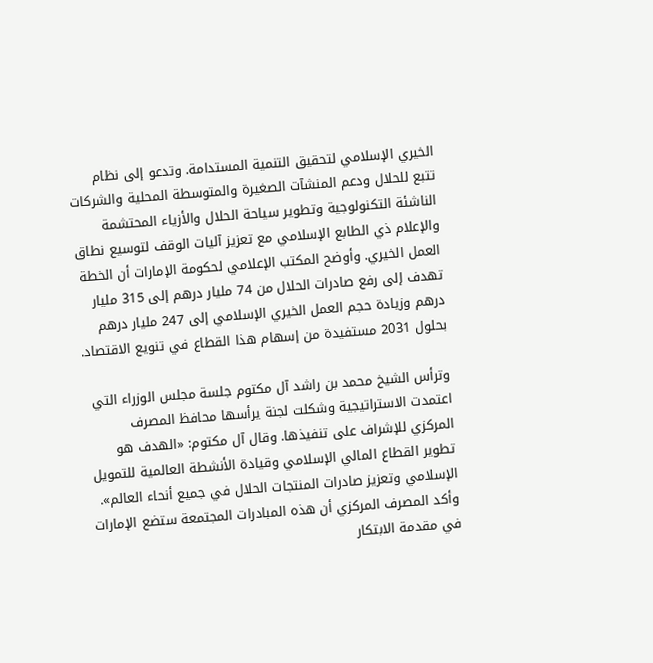الخيري الإسلامي لتحقيق التنمية المستدامة. وتدعو إلى نظام تتبع للحلال ودعم المنشآت الصغيرة والمتوسطة المحلية والشركات الناشئة التكنولوجية وتطوير سياحة الحلال والأزياء المحتشمة والإعلام ذي الطابع الإسلامي مع تعزيز آليات الوقف لتوسيع نطاق العمل الخيري. وأوضح المكتب الإعلامي لحكومة الإمارات أن الخطة تهدف إلى رفع صادرات الحلال من 74 مليار درهم إلى 315 مليار درهم وزيادة حجم العمل الخيري الإسلامي إلى 247 مليار درهم بحلول 2031 مستفيدة من إسهام هذا القطاع في تنويع الاقتصاد.

وترأس الشيخ محمد بن راشد آل مكتوم جلسة مجلس الوزراء التي اعتمدت الاستراتيجية وشكلت لجنة يرأسها محافظ المصرف المركزي للإشراف على تنفيذها. وقال آل مكتوم: «الهدف هو تطوير القطاع المالي الإسلامي وقيادة الأنشطة العالمية للتمويل الإسلامي وتعزيز صادرات المنتجات الحلال في جميع أنحاء العالم». وأكد المصرف المركزي أن هذه المبادرات المجتمعة ستضع الإمارات في مقدمة الابتكار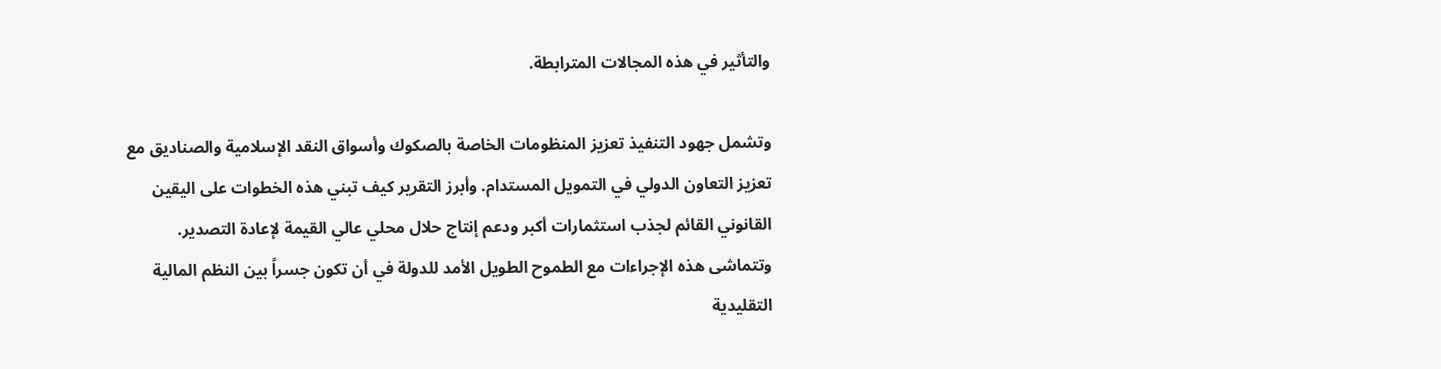والتأثير في هذه المجالات المترابطة.

وتشمل جهود التنفيذ تعزيز المنظومات الخاصة بالصكوك وأسواق النقد الإسلامية والصناديق مع تعزيز التعاون الدولي في التمويل المستدام. وأبرز التقرير كيف تبني هذه الخطوات على اليقين القانوني القائم لجذب استثمارات أكبر ودعم إنتاج حلال محلي عالي القيمة لإعادة التصدير. وتتماشى هذه الإجراءات مع الطموح الطويل الأمد للدولة في أن تكون جسراً بين النظم المالية التقليدية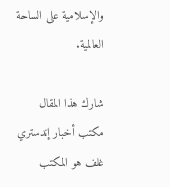والإسلامية على الساحة العالمية.

شارك هذا المقال
مكتب أخبار إندستري غلف هو المكتب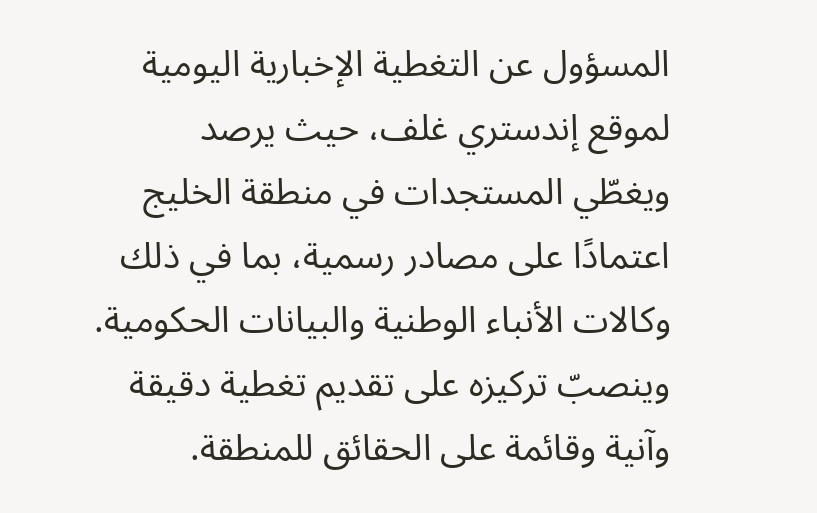المسؤول عن التغطية الإخبارية اليومية لموقع إندستري غلف، حيث يرصد ويغطّي المستجدات في منطقة الخليج اعتمادًا على مصادر رسمية، بما في ذلك وكالات الأنباء الوطنية والبيانات الحكومية. وينصبّ تركيزه على تقديم تغطية دقيقة وآنية وقائمة على الحقائق للمنطقة.